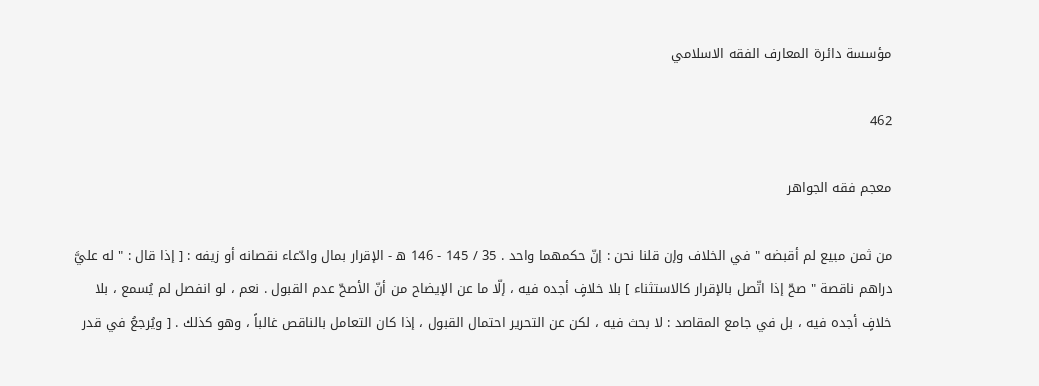مؤسسة دائرة المعارف الفقه الاسلامي

462

معجم فقه الجواهر

من ثمن مبيع لم أقبضه " في الخلاف وإن قلنا نحن : إنّ حكمهما واحد . 35 / 145 - 146 ه‍ - الإقرار بمال وادّعاء نقصانه أو زيفه : [ إذا قال : " له عليَّ دراهم ناقصة " صحّ إذا اتّصل بالإقرار كالاستثناء ] بلا خلافٍ أجده فيه ، إلّا ما عن الإيضاح من أنّ الأصحّ عدم القبول . نعم ، لو انفصل لم يُسمع ، بلا خلافٍ أجده فيه ، بل في جامع المقاصد : لا بحث فيه ، لكن عن التحرير احتمال القبول ، إذا كان التعامل بالناقص غالباً ، وهو كذلك . [ ويُرجعُ في قدر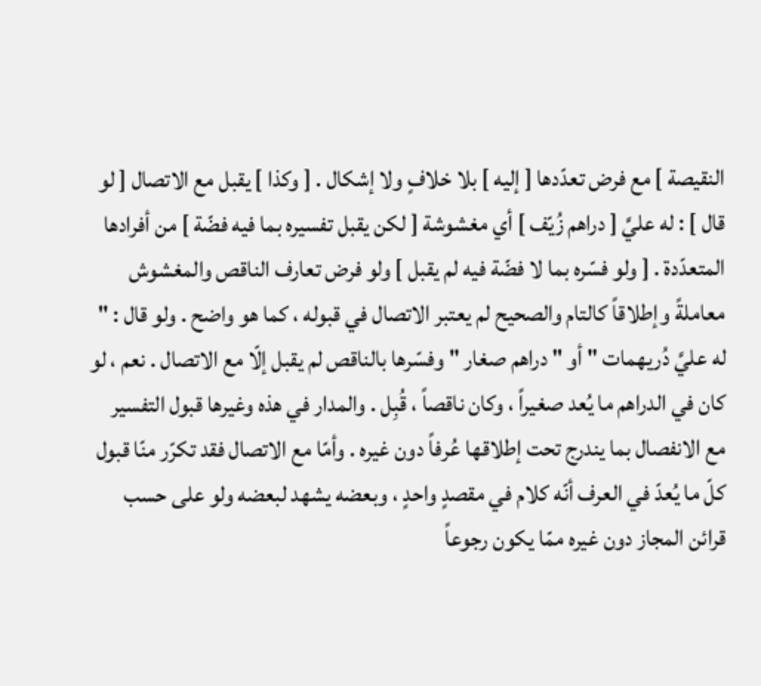النقيصة ] مع فرض تعدّدها [ إليه ] بلا خلافٍ ولا إشكال . [ وكذا ] يقبل مع الاتصال [ لو قال ] : له عليَّ [ دراهم زُيّف ] أي مغشوشة [ لكن يقبل تفسيره بما فيه فضّة ] من أفرادها المتعدّدة . [ ولو فسّره بما لا فضّة فيه لم يقبل ] ولو فرض تعارف الناقص والمغشوش معاملةً وإطلاقاً كالتام والصحيح لم يعتبر الاتصال في قبوله ، كما هو واضح . ولو قال : " له عليَّ دُريهمات " أو " دراهم صغار " وفسّرها بالناقص لم يقبل إلّا مع الاتصال . نعم ، لو كان في الدراهم ما يُعد صغيراً ، وكان ناقصاً ، قُبِل . والمدار في هذه وغيرها قبول التفسير مع الانفصال بما يندرج تحت إطلاقها عُرفاً دون غيره . وأمّا مع الاتصال فقد تكرّر منّا قبول كلّ ما يُعدّ في العرف أنّه كلام في مقصدٍ واحدٍ ، وبعضه يشهد لبعضه ولو على حسب قرائن المجاز دون غيره ممّا يكون رجوعاً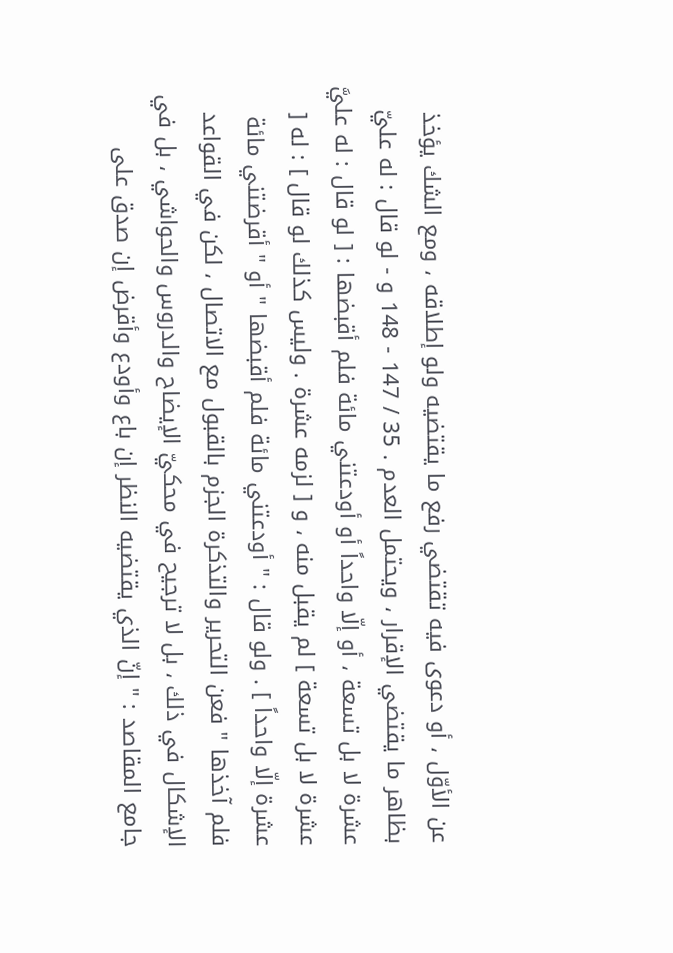عن الأوّل ، أو دعوى فيه تقتضي رفع ما يقتضيه ولو إطلاقه ، ومع الشك يؤخذ بظاهر ما يقتضي الإقرار ، ويحتمل العدم . 35 / 147 - 148 و - لو قال : له عليّ عشرة لا بل تسعة ، أو إلّا واحداً أو أودعتني مائة فلم أقبضها : [ لو قال : له عليَّ عشرة لا بل تسعة ] لم يقبل منه ، و [ لزمه عشرة . وليس كذلك لو قال ] : له [ عشرة إلّا واحداً ] . ولو قال : " أودعتني مائة فلم أقبضها " أو " أقرضتني مائة فلم آخذها " فعن التحرير والتذكرة الجزم بالقبول مع الاتصال ، لكن في القواعد الإشكال في ذلك ، بل لا ترجيح في محكيّ الإيضاح والدروس والحواشي ، بل في جامع المقاصد : " إنّ الذي يقتضيه النظر إن باع وأودع وأقرض إن صدق على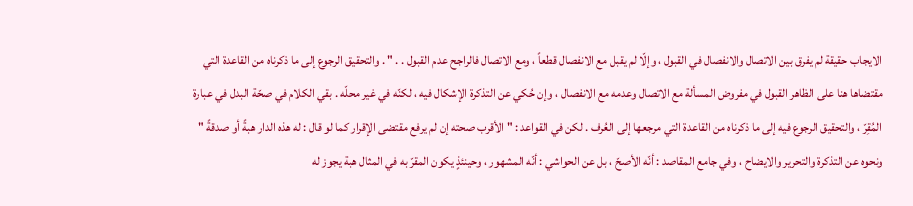الايجاب حقيقة لم يفرق بين الاتصال والانفصال في القبول ، وإلّا لم يقبل مع الانفصال قطعاً ، ومع الاتصال فالراجح عدم القبول . . " . والتحقيق الرجوع إلى ما ذكرناه من القاعدة التي مقتضاها هنا على الظاهر القبول في مفروض المسألة مع الاتصال وعدمه مع الانفصال ، وإن حُكي عن التذكرة الإشكال فيه ، لكنّه في غير محلّه . بقي الكلام في صحّة البدل في عبارة المُقِرّ ، والتحقيق الرجوع فيه إلى ما ذكرناه من القاعدة التي مرجعها إلى العُرف . لكن في القواعد : " الأقرب صحته إن لم يرفع مقتضى الإقرار كما لو قال : له هذه الدار هبةً أو صدقةً " ونحوه عن التذكرة والتحرير والايضاح ، وفي جامع المقاصد : أنّه الأصحّ ، بل عن الحواشي : أنّه المشهور ، وحينئذٍ يكون المقرّ به في المثال هبة يجوز له